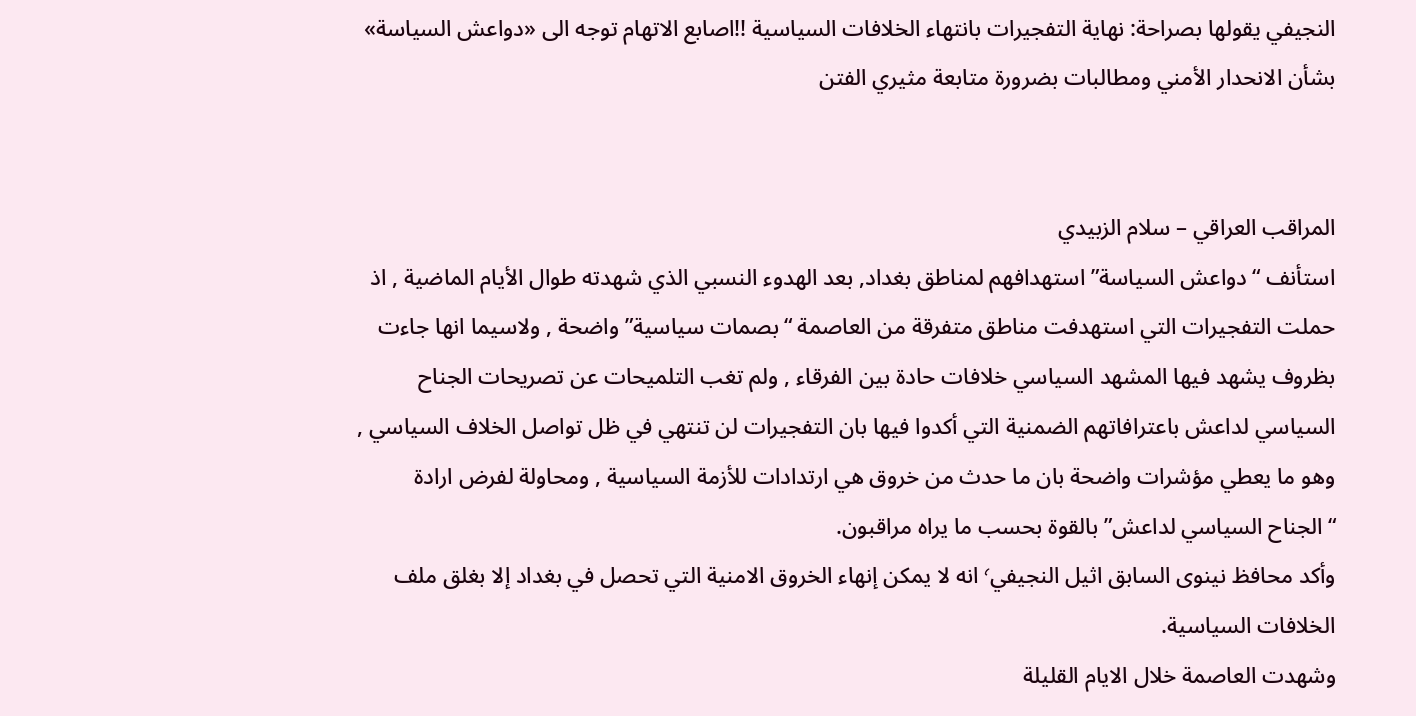النجيفي يقولها بصراحة: نهاية التفجيرات بانتهاء الخلافات السياسية !!اصابع الاتهام توجه الى «دواعش السياسة» بشأن الانحدار الأمني ومطالبات بضرورة متابعة مثيري الفتن


المراقب العراقي – سلام الزبيدي
استأنف “دواعش السياسة” استهدافهم لمناطق بغداد, بعد الهدوء النسبي الذي شهدته طوال الأيام الماضية , اذ حملت التفجيرات التي استهدفت مناطق متفرقة من العاصمة “بصمات سياسية” واضحة , ولاسيما انها جاءت بظروف يشهد فيها المشهد السياسي خلافات حادة بين الفرقاء , ولم تغب التلميحات عن تصريحات الجناح السياسي لداعش باعترافاتهم الضمنية التي أكدوا فيها بان التفجيرات لن تنتهي في ظل تواصل الخلاف السياسي , وهو ما يعطي مؤشرات واضحة بان ما حدث من خروق هي ارتدادات للأزمة السياسية , ومحاولة لفرض ارادة “الجناح السياسي لداعش” بالقوة بحسب ما يراه مراقبون.
وأكد محافظ نينوى السابق اثيل النجيفي٬ انه لا يمكن إنهاء الخروق الامنية التي تحصل في بغداد إلا بغلق ملف الخلافات السياسية.
وشهدت العاصمة خلال الايام القليلة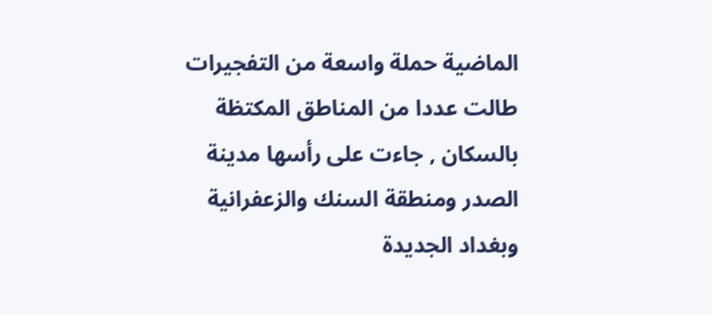الماضية حملة واسعة من التفجيرات طالت عددا من المناطق المكتظة بالسكان , جاءت على رأسها مدينة الصدر ومنطقة السنك والزعفرانية وبغداد الجديدة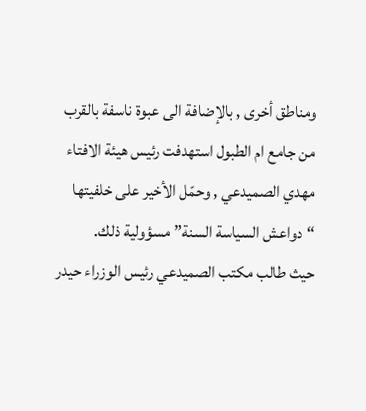ومناطق أخرى , بالإضافة الى عبوة ناسفة بالقرب من جامع ام الطبول استهدفت رئيس هيئة الافتاء مهدي الصميدعي , وحمّل الأخير على خلفيتها “دواعش السياسة السنة” مسؤولية ذلك.
حيث طالب مكتب الصميدعي رئيس الوزراء حيدر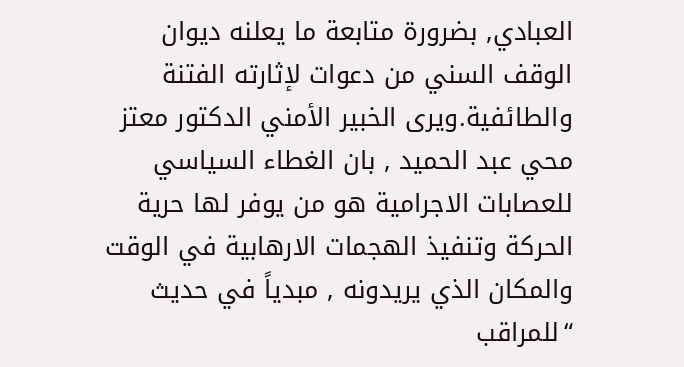العبادي, بضرورة متابعة ما يعلنه ديوان الوقف السني من دعوات لإثارته الفتنة والطائفية.ويرى الخبير الأمني الدكتور معتز محي عبد الحميد , بان الغطاء السياسي للعصابات الاجرامية هو من يوفر لها حرية الحركة وتنفيذ الهجمات الارهابية في الوقت والمكان الذي يريدونه , مبدياً في حديث “للمراقب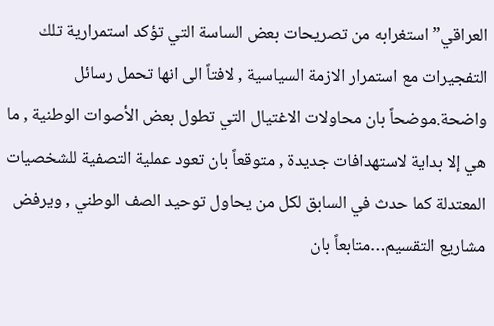العراقي” استغرابه من تصريحات بعض الساسة التي تؤكد استمرارية تلك التفجيرات مع استمرار الازمة السياسية , لافتاً الى انها تحمل رسائل واضحة.موضحاً بان محاولات الاغتيال التي تطول بعض الأصوات الوطنية , ما هي إلا بداية لاستهدافات جديدة , متوقعاً بان تعود عملية التصفية للشخصيات المعتدلة كما حدث في السابق لكل من يحاول توحيد الصف الوطني , ويرفض مشاريع التقسيم…متابعاً بان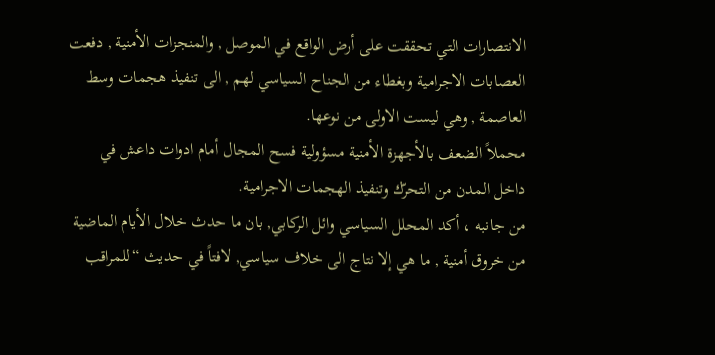الانتصارات التي تحققت على أرض الواقع في الموصل , والمنجزات الأمنية , دفعت العصابات الاجرامية وبغطاء من الجناح السياسي لهم , الى تنفيذ هجمات وسط العاصمة , وهي ليست الاولى من نوعها.
محملاً الضعف بالأجهزة الأمنية مسؤولية فسح المجال أمام ادوات داعش في داخل المدن من التحرّك وتنفيذ الهجمات الاجرامية.
من جانبه ، أكد المحلل السياسي وائل الركابي, بان ما حدث خلال الأيام الماضية من خروق أمنية , ما هي إلا نتاج الى خلاف سياسي, لافتاً في حديث “للمراقب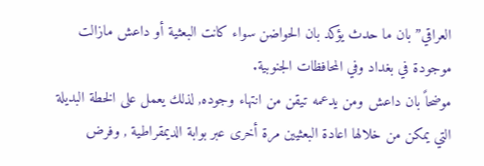العراقي” بان ما حدث يؤكد بان الحواضن سواء كانت البعثية أو داعش مازالت موجودة في بغداد وفي المحافظات الجنوبية.
موضحاً بان داعش ومن يدعمه تيقن من انتهاء وجوده, لذلك يعمل على الخطة البديلة التي يمكن من خلالها اعادة البعثيين مرة أخرى عبر بوابة الديمقراطية , وفرض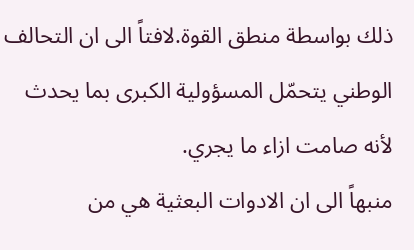ذلك بواسطة منطق القوة.لافتاً الى ان التحالف الوطني يتحمّل المسؤولية الكبرى بما يحدث لأنه صامت ازاء ما يجري.
منبهاً الى ان الادوات البعثية هي من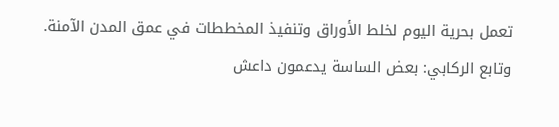تعمل بحرية اليوم لخلط الأوراق وتنفيذ المخططات في عمق المدن الآمنة.
وتابع الركابي: بعض الساسة يدعمون داعش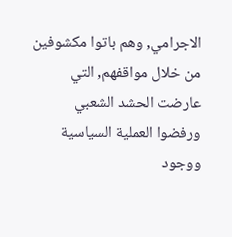الاجرامي, وهم باتوا مكشوفين من خلال مواقفهم, التي عارضت الحشد الشعبي ورفضوا العملية السياسية ووجود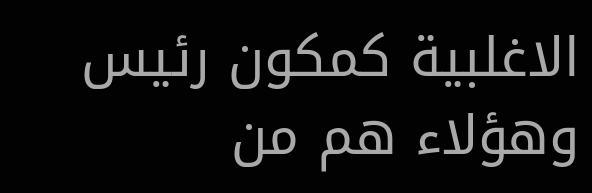الاغلبية كمكون رئيس وهؤلاء هم من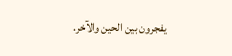يفجرون بين الحين والآخر.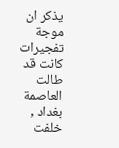يذكر ان موجة تفجيرات كانت قد طالت العاصمة بغداد , خلفت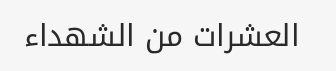العشرات من الشهداء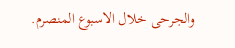والجرحى خلال الاسبوع المنصرم.